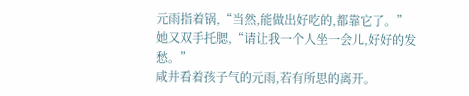元雨指着锅,“当然,能做出好吃的,都靠它了。”
她又双手托腮,“请让我一个人坐一会儿,好好的发愁。”
咸井看着孩子气的元雨,若有所思的离开。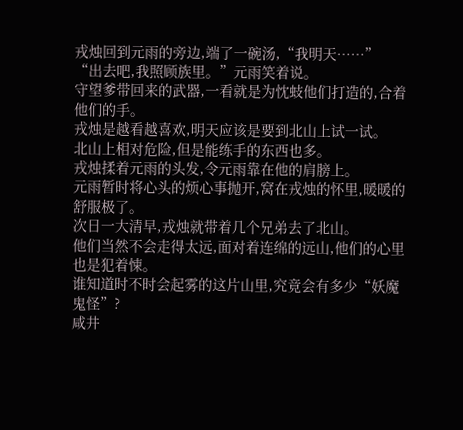戎烛回到元雨的旁边,端了一碗汤,“我明天……”
“出去吧,我照顾族里。”元雨笑着说。
守望爹带回来的武器,一看就是为忱蚑他们打造的,合着他们的手。
戎烛是越看越喜欢,明天应该是要到北山上试一试。
北山上相对危险,但是能练手的东西也多。
戎烛揉着元雨的头发,令元雨靠在他的肩膀上。
元雨暂时将心头的烦心事抛开,窝在戎烛的怀里,暖暖的舒服极了。
次日一大清早,戎烛就带着几个兄弟去了北山。
他们当然不会走得太远,面对着连绵的远山,他们的心里也是犯着悚。
谁知道时不时会起雾的这片山里,究竟会有多少“妖魔鬼怪”?
咸井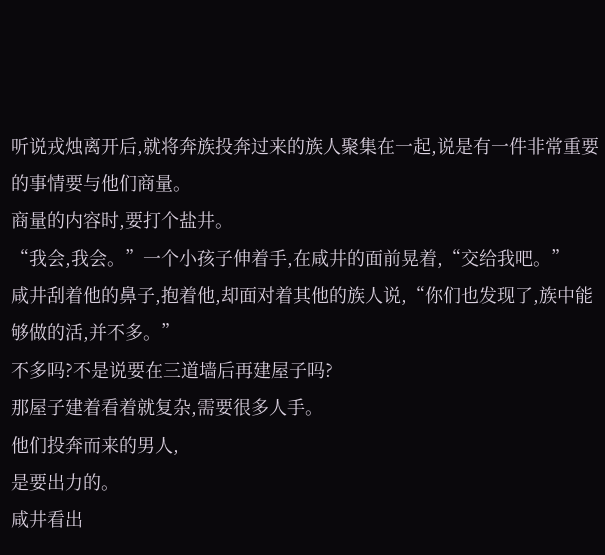听说戎烛离开后,就将奔族投奔过来的族人聚集在一起,说是有一件非常重要的事情要与他们商量。
商量的内容时,要打个盐井。
“我会,我会。”一个小孩子伸着手,在咸井的面前晃着,“交给我吧。”
咸井刮着他的鼻子,抱着他,却面对着其他的族人说,“你们也发现了,族中能够做的活,并不多。”
不多吗?不是说要在三道墙后再建屋子吗?
那屋子建着看着就复杂,需要很多人手。
他们投奔而来的男人,
是要出力的。
咸井看出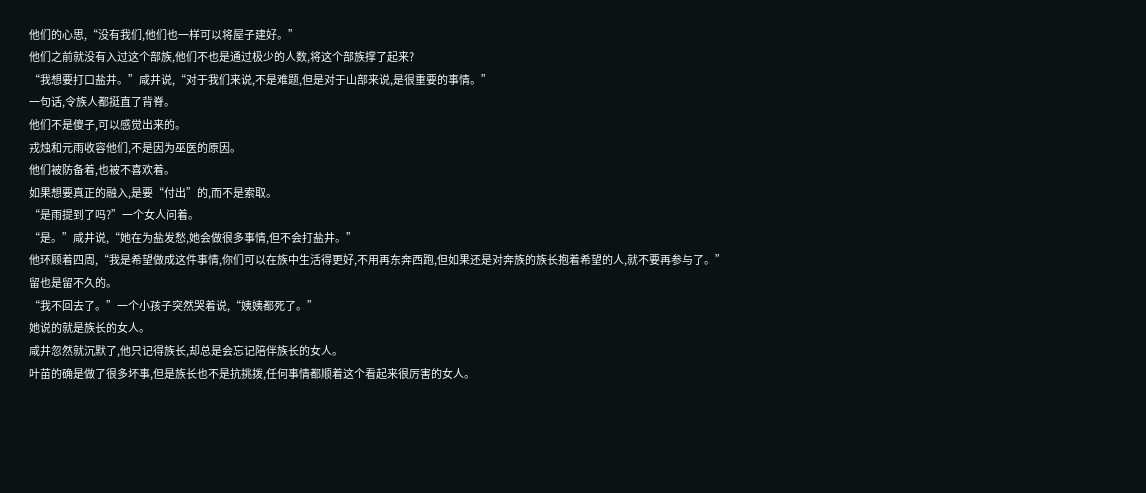他们的心思,“没有我们,他们也一样可以将屋子建好。”
他们之前就没有入过这个部族,他们不也是通过极少的人数,将这个部族撑了起来?
“我想要打口盐井。”咸井说,“对于我们来说,不是难题,但是对于山部来说,是很重要的事情。”
一句话,令族人都挺直了背脊。
他们不是傻子,可以感觉出来的。
戎烛和元雨收容他们,不是因为巫医的原因。
他们被防备着,也被不喜欢着。
如果想要真正的融入,是要“付出”的,而不是索取。
“是雨提到了吗?”一个女人问着。
“是。”咸井说,“她在为盐发愁,她会做很多事情,但不会打盐井。”
他环顾着四周,“我是希望做成这件事情,你们可以在族中生活得更好,不用再东奔西跑,但如果还是对奔族的族长抱着希望的人,就不要再参与了。”
留也是留不久的。
“我不回去了。”一个小孩子突然哭着说,“姨姨都死了。”
她说的就是族长的女人。
咸井忽然就沉默了,他只记得族长,却总是会忘记陪伴族长的女人。
叶苗的确是做了很多坏事,但是族长也不是抗挑拨,任何事情都顺着这个看起来很厉害的女人。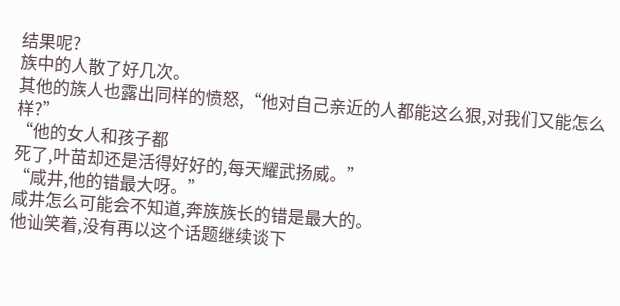结果呢?
族中的人散了好几次。
其他的族人也露出同样的愤怒,“他对自己亲近的人都能这么狠,对我们又能怎么样?”
“他的女人和孩子都
死了,叶苗却还是活得好好的,每天耀武扬威。”
“咸井,他的错最大呀。”
咸井怎么可能会不知道,奔族族长的错是最大的。
他讪笑着,没有再以这个话题继续谈下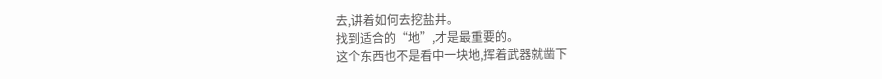去,讲着如何去挖盐井。
找到适合的“地”,才是最重要的。
这个东西也不是看中一块地,挥着武器就凿下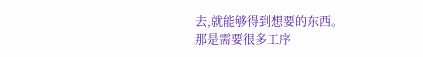去,就能够得到想要的东西。
那是需要很多工序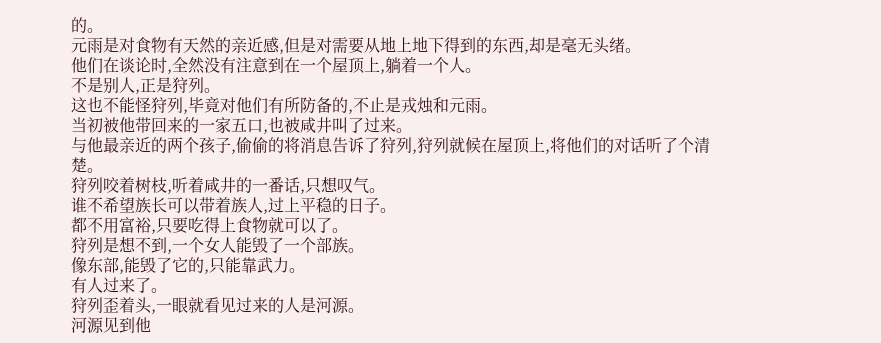的。
元雨是对食物有天然的亲近感,但是对需要从地上地下得到的东西,却是毫无头绪。
他们在谈论时,全然没有注意到在一个屋顶上,躺着一个人。
不是别人,正是狩列。
这也不能怪狩列,毕竟对他们有所防备的,不止是戎烛和元雨。
当初被他带回来的一家五口,也被咸井叫了过来。
与他最亲近的两个孩子,偷偷的将消息告诉了狩列,狩列就候在屋顶上,将他们的对话听了个清楚。
狩列咬着树枝,听着咸井的一番话,只想叹气。
谁不希望族长可以带着族人,过上平稳的日子。
都不用富裕,只要吃得上食物就可以了。
狩列是想不到,一个女人能毁了一个部族。
像东部,能毁了它的,只能靠武力。
有人过来了。
狩列歪着头,一眼就看见过来的人是河源。
河源见到他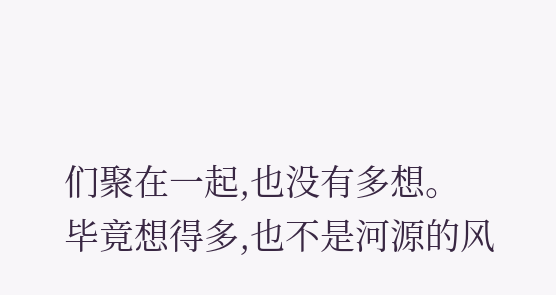们聚在一起,也没有多想。
毕竟想得多,也不是河源的风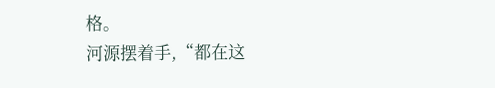格。
河源摆着手,“都在这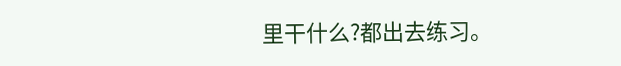里干什么?都出去练习。